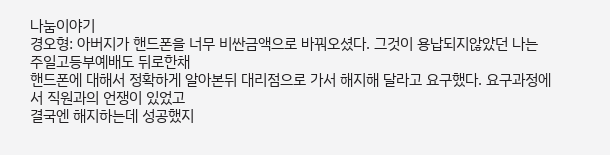나눔이야기
경오형: 아버지가 핸드폰을 너무 비싼금액으로 바꿔오셨다. 그것이 용납되지않았던 나는 주일고등부예배도 뒤로한채
핸드폰에 대해서 정확하게 알아본뒤 대리점으로 가서 해지해 달라고 요구했다. 요구과정에서 직원과의 언쟁이 있었고
결국엔 해지하는데 성공했지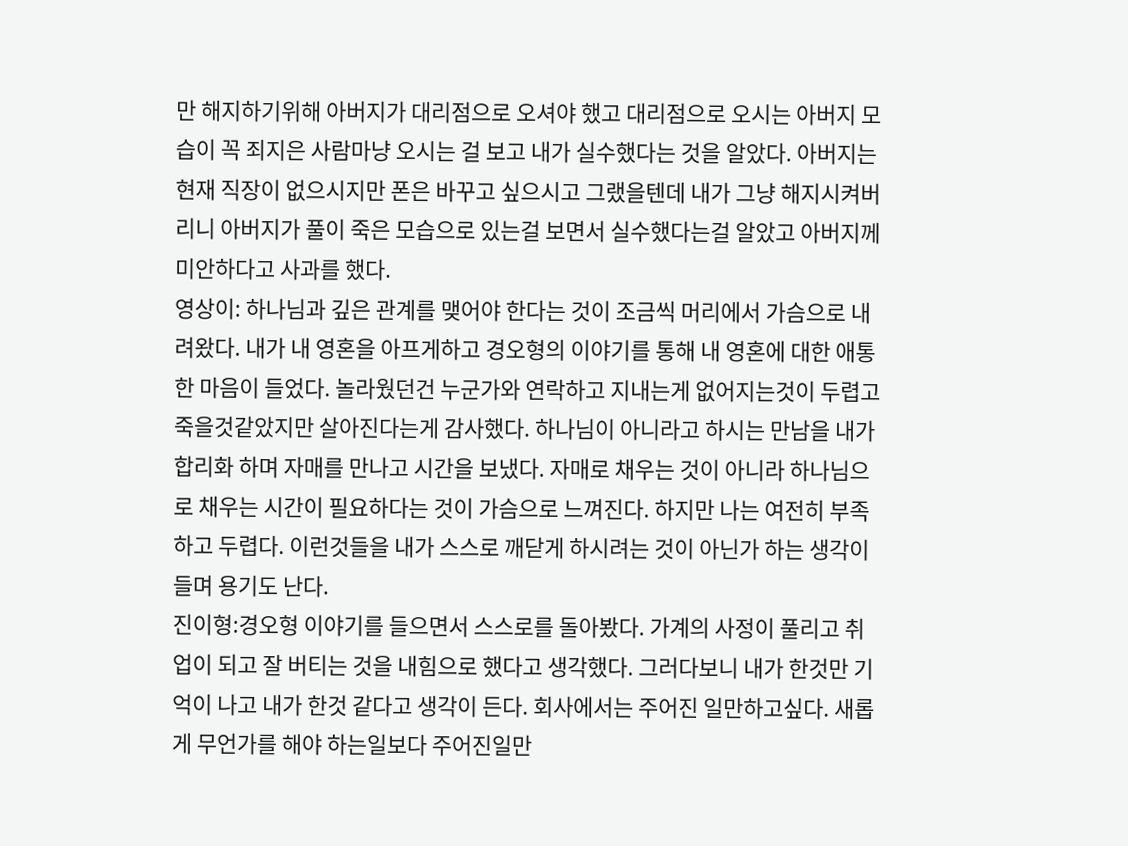만 해지하기위해 아버지가 대리점으로 오셔야 했고 대리점으로 오시는 아버지 모습이 꼭 죄지은 사람마냥 오시는 걸 보고 내가 실수했다는 것을 알았다. 아버지는 현재 직장이 없으시지만 폰은 바꾸고 싶으시고 그랬을텐데 내가 그냥 해지시켜버리니 아버지가 풀이 죽은 모습으로 있는걸 보면서 실수했다는걸 알았고 아버지께 미안하다고 사과를 했다.
영상이: 하나님과 깊은 관계를 맺어야 한다는 것이 조금씩 머리에서 가슴으로 내려왔다. 내가 내 영혼을 아프게하고 경오형의 이야기를 통해 내 영혼에 대한 애통한 마음이 들었다. 놀라웠던건 누군가와 연락하고 지내는게 없어지는것이 두렵고 죽을것같았지만 살아진다는게 감사했다. 하나님이 아니라고 하시는 만남을 내가 합리화 하며 자매를 만나고 시간을 보냈다. 자매로 채우는 것이 아니라 하나님으로 채우는 시간이 필요하다는 것이 가슴으로 느껴진다. 하지만 나는 여전히 부족하고 두렵다. 이런것들을 내가 스스로 깨닫게 하시려는 것이 아닌가 하는 생각이 들며 용기도 난다.
진이형:경오형 이야기를 들으면서 스스로를 돌아봤다. 가계의 사정이 풀리고 취업이 되고 잘 버티는 것을 내힘으로 했다고 생각했다. 그러다보니 내가 한것만 기억이 나고 내가 한것 같다고 생각이 든다. 회사에서는 주어진 일만하고싶다. 새롭게 무언가를 해야 하는일보다 주어진일만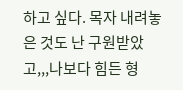하고 싶다. 목자 내려놓은 것도 난 구원받았고,,,나보다 힘든 형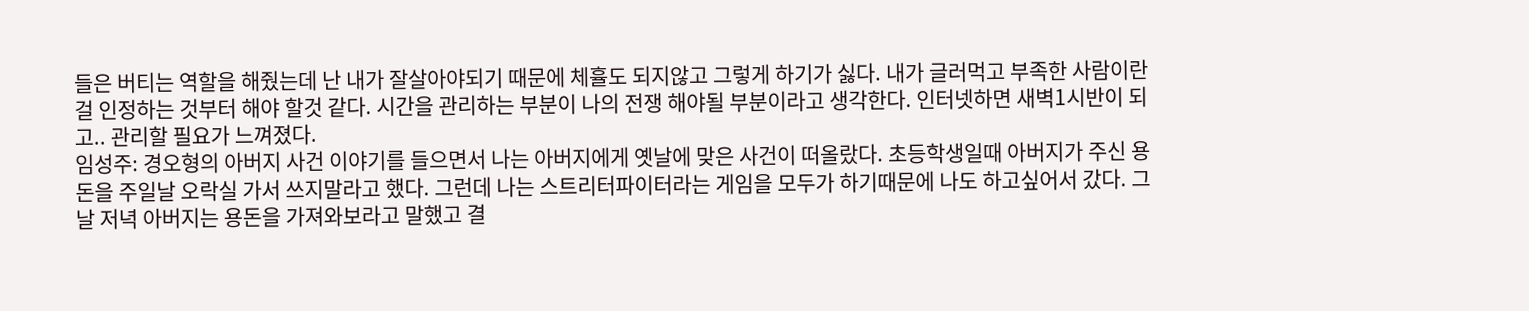들은 버티는 역할을 해줬는데 난 내가 잘살아야되기 때문에 체휼도 되지않고 그렇게 하기가 싫다. 내가 글러먹고 부족한 사람이란걸 인정하는 것부터 해야 할것 같다. 시간을 관리하는 부분이 나의 전쟁 해야될 부분이라고 생각한다. 인터넷하면 새벽1시반이 되고.. 관리할 필요가 느껴졌다.
임성주: 경오형의 아버지 사건 이야기를 들으면서 나는 아버지에게 옛날에 맞은 사건이 떠올랐다. 초등학생일때 아버지가 주신 용돈을 주일날 오락실 가서 쓰지말라고 했다. 그런데 나는 스트리터파이터라는 게임을 모두가 하기때문에 나도 하고싶어서 갔다. 그날 저녁 아버지는 용돈을 가져와보라고 말했고 결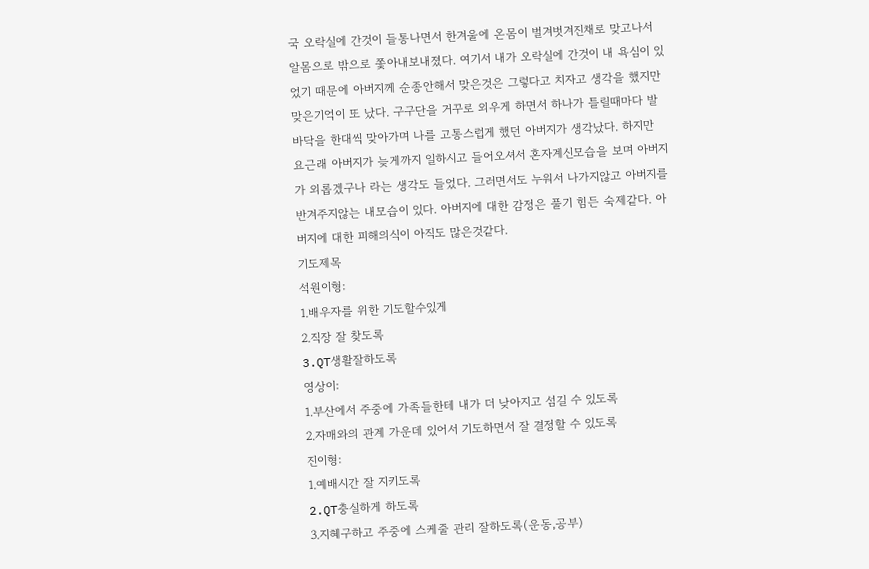국 오락실에 간것이 들통나면서 한겨울에 온몸이 벌겨벗겨진채로 맞고나서 알몸으로 밖으로 쫓아내보내졌다. 여기서 내가 오락실에 간것이 내 욕심이 있었기 때문에 아버지께 순종안해서 맞은것은 그렇다고 치자고 생각을 했지만 맞은기억이 또 났다. 구구단을 거꾸로 외우게 하면서 하나가 틀릴때마다 발바닥을 한대씩 맞아가며 나를 고통스럽게 했던 아버지가 생각났다. 하지만 요근래 아버지가 늦게까지 일하시고 들어오셔서 혼자계신모습을 보며 아버지가 외롭겠구나 라는 생각도 들었다. 그러면서도 누워서 나가지않고 아버지를 반겨주지않는 내모습이 있다. 아버지에 대한 감정은 풀기 힘든 숙제같다. 아버지에 대한 피해의식이 아직도 많은것같다.
기도제목
석원이형:
1.배우자를 위한 기도할수있게
2.직장 잘 찾도록
3.QT생활잘하도록
영상이:
1.부산에서 주중에 가족들한테 내가 더 낮아지고 섬길 수 있도록
2.자매와의 관계 가운데 있어서 기도하면서 잘 결정할 수 있도록
진이형:
1.예배시간 잘 지키도록
2.QT충실하게 하도록
3.지혜구하고 주중에 스케줄 관리 잘하도록(운동,공부)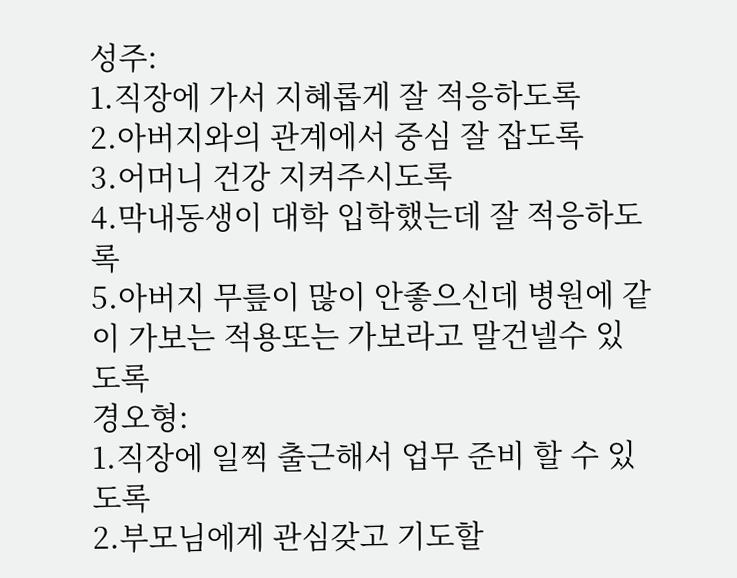성주:
1.직장에 가서 지혜롭게 잘 적응하도록
2.아버지와의 관계에서 중심 잘 잡도록
3.어머니 건강 지켜주시도록
4.막내동생이 대학 입학했는데 잘 적응하도록
5.아버지 무릎이 많이 안좋으신데 병원에 같이 가보는 적용또는 가보라고 말건넬수 있도록
경오형:
1.직장에 일찍 출근해서 업무 준비 할 수 있도록
2.부모님에게 관심갖고 기도할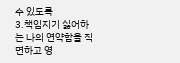수 있도록
3.책임지기 싫어하는 나의 연약함을 직면하고 영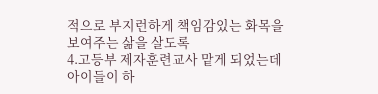적으로 부지런하게 책임감있는 화목을 보여주는 삶을 살도록
4.고등부 제자훈련교사 맡게 되었는데 아이들이 하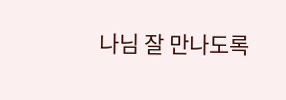나님 잘 만나도록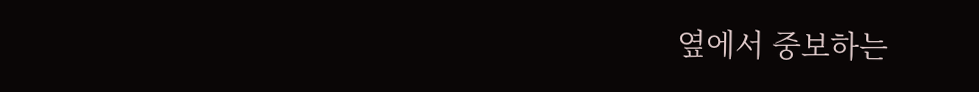옆에서 중보하는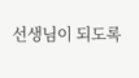선생님이 되도록